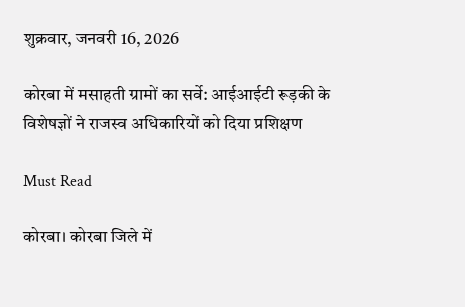शुक्रवार, जनवरी 16, 2026

कोरबा में मसाहती ग्रामों का सर्वे: आईआईटी रूड़की के विशेषज्ञों ने राजस्व अधिकारियों को दिया प्रशिक्षण

Must Read

कोरबा। कोरबा जिले में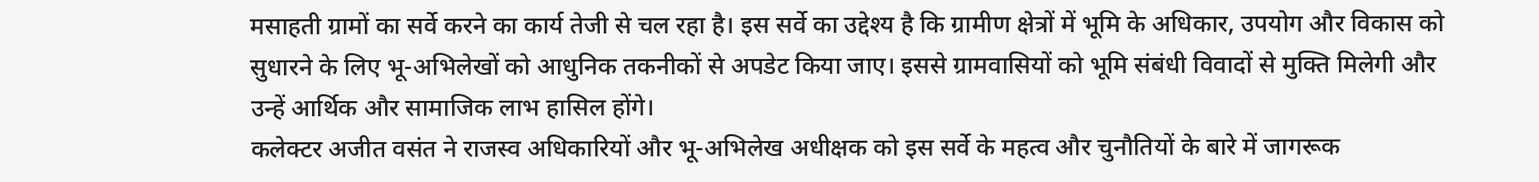मसाहती ग्रामों का सर्वे करने का कार्य तेजी से चल रहा है। इस सर्वे का उद्देश्य है कि ग्रामीण क्षेत्रों में भूमि के अधिकार, उपयोग और विकास को सुधारने के लिए भू-अभिलेखों को आधुनिक तकनीकों से अपडेट किया जाए। इससे ग्रामवासियों को भूमि संबंधी विवादों से मुक्ति मिलेगी और उन्हें आर्थिक और सामाजिक लाभ हासिल होंगे।
कलेक्टर अजीत वसंत ने राजस्व अधिकारियों और भू-अभिलेख अधीक्षक को इस सर्वे के महत्व और चुनौतियों के बारे में जागरूक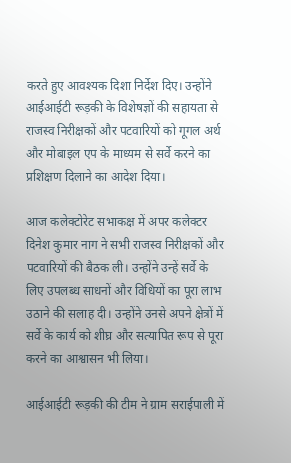करते हुए आवश्यक दिशा निर्देश दिए। उन्होंने आईआईटी रूड़की के विशेषज्ञों की सहायता से राजस्व निरीक्षकों और पटवारियों को गूगल अर्थ और मोबाइल एप के माध्यम से सर्वे करने का प्रशिक्षण दिलाने का आदेश दिया।

आज कलेक्टोरेट सभाकक्ष में अपर कलेक्टर दिनेश कुमार नाग ने सभी राजस्व निरीक्षकों और पटवारियों की बैठक ली। उन्होंने उन्हें सर्वे के लिए उपलब्ध साधनों और विधियों का पूरा लाभ उठाने की सलाह दी। उन्होंने उनसे अपने क्षेत्रों में सर्वे के कार्य को शीघ्र और सत्यापित रूप से पूरा करने का आश्वासन भी लिया।

आईआईटी रूड़की की टीम ने ग्राम सराईपाली में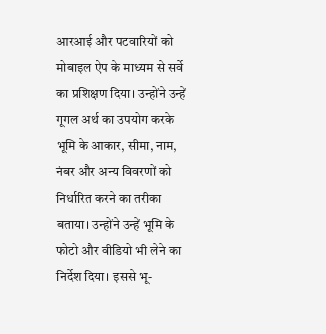आरआई और पटवारियों को मोबाइल ऐप के माध्यम से सर्वे का प्रशिक्षण दिया। उन्होंने उन्हें गूगल अर्थ का उपयोग करके भूमि के आकार, सीमा, नाम, नंबर और अन्य विवरणों को निर्धारित करने का तरीका बताया। उन्होंने उन्हें भूमि के फोटो और वीडियो भी लेने का निर्देश दिया। इससे भू-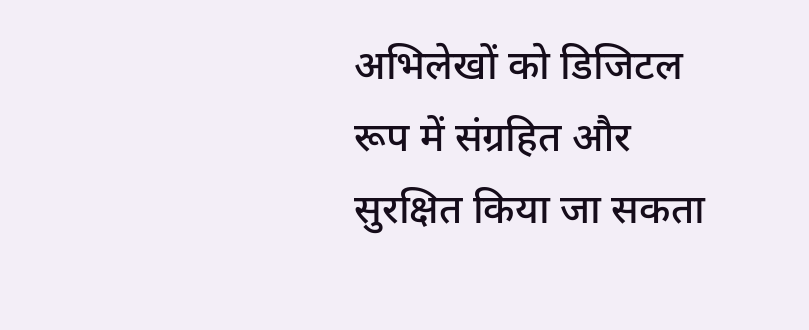अभिलेखों को डिजिटल रूप में संग्रहित और सुरक्षित किया जा सकता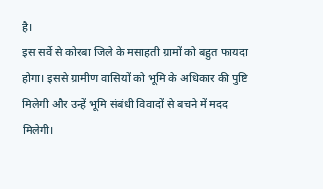है।
इस सर्वे से कोरबा जिले के मसाहती ग्रामों को बहुत फायदा होगा। इससे ग्रामीण वासियों को भूमि के अधिकार की पुष्टि मिलेगी और उन्हें भूमि संबंधी विवादों से बचने में मदद मिलेगी।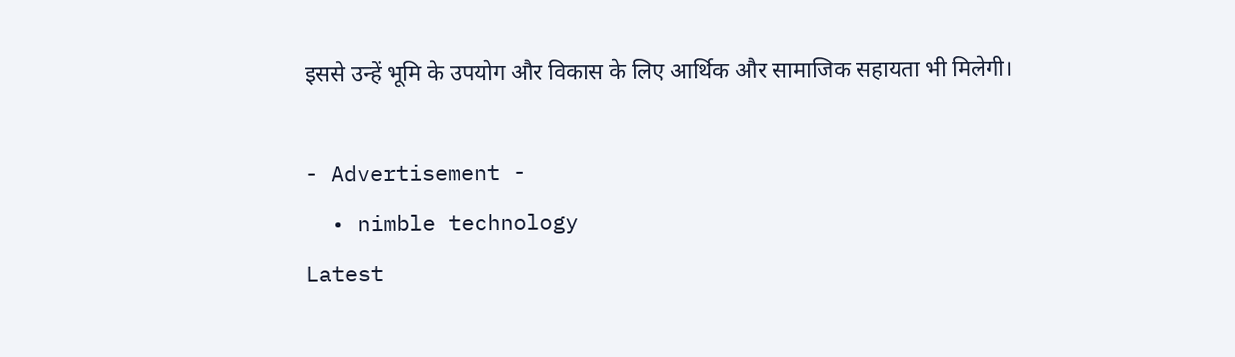इससे उन्हें भूमि के उपयोग और विकास के लिए आर्थिक और सामाजिक सहायता भी मिलेगी।

- Advertisement -
  • nimble technology
Latest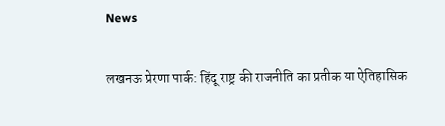News

लखनऊ प्रेरणा पार्क: हिंदू राष्ट्र की राजनीति का प्रतीक या ऐतिहासिक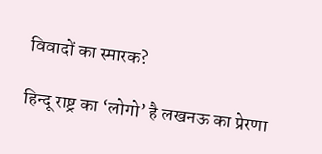विवादों का स्मारक?

हिन्दू राष्ट्र का ‘लोगो’ है लखनऊ का प्रेरणा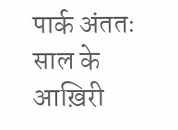पार्क अंततः साल के आख़िरी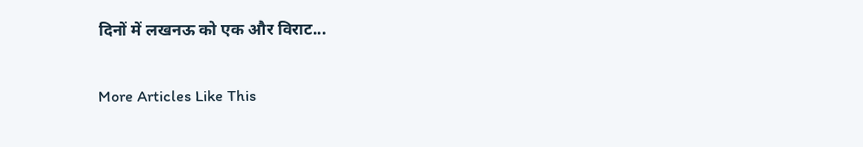दिनों में लखनऊ को एक और विराट...

More Articles Like This